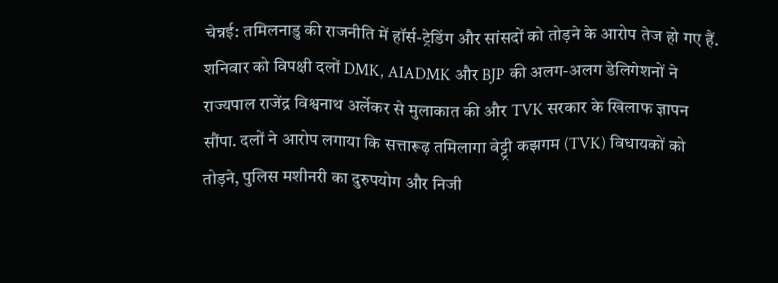चेन्नई: तमिलनाडु की राजनीति में हॉर्स-ट्रेडिंग और सांसदों को तोड़ने के आरोप तेज हो गए हैं. शनिवार को विपक्षी दलों DMK, AIADMK और BJP की अलग-अलग डेलिगेशनों ने राज्यपाल राजेंद्र विश्वनाथ अर्लेकर से मुलाकात की और TVK सरकार के खिलाफ ज्ञापन सौंपा. दलों ने आरोप लगाया कि सत्तारूढ़ तमिलागा वेट्ट्री कझगम (TVK) विधायकों को तोड़ने, पुलिस मशीनरी का दुरुपयोग और निजी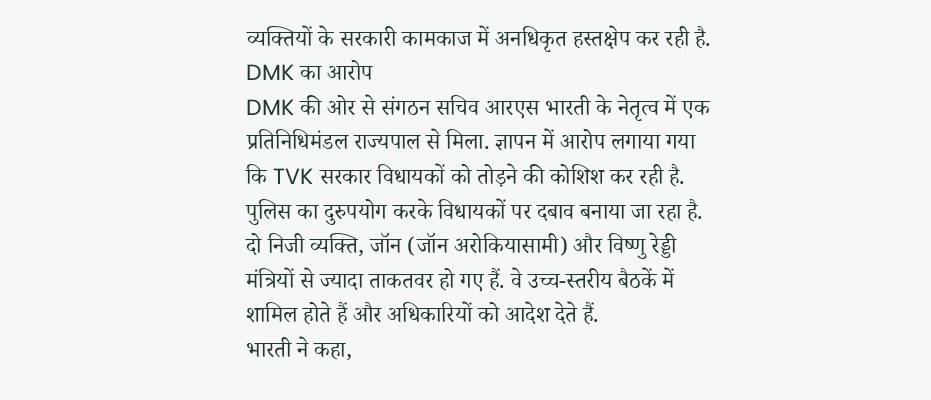व्यक्तियों के सरकारी कामकाज में अनधिकृत हस्तक्षेप कर रही है.
DMK का आरोप
DMK की ओर से संगठन सचिव आरएस भारती के नेतृत्व में एक प्रतिनिधिमंडल राज्यपाल से मिला. ज्ञापन में आरोप लगाया गया कि TVK सरकार विधायकों को तोड़ने की कोशिश कर रही है. पुलिस का दुरुपयोग करके विधायकों पर दबाव बनाया जा रहा है. दो निजी व्यक्ति, जॉन (जॉन अरोकियासामी) और विष्णु रेड्डी मंत्रियों से ज्यादा ताकतवर हो गए हैं. वे उच्च-स्तरीय बैठकें में शामिल होते हैं और अधिकारियों को आदेश देते हैं.
भारती ने कहा,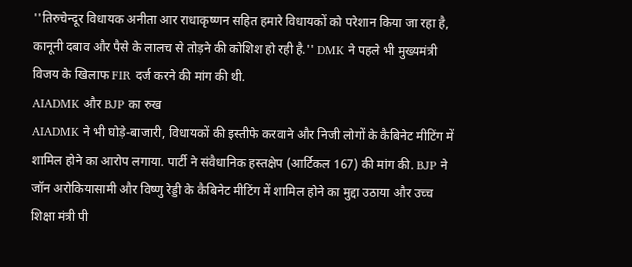''तिरुचेन्दूर विधायक अनीता आर राधाकृष्णन सहित हमारे विधायकों को परेशान किया जा रहा है, कानूनी दबाव और पैसे के लालच से तोड़ने की कोशिश हो रही है.'' DMK ने पहले भी मुख्यमंत्री विजय के खिलाफ FIR दर्ज करने की मांग की थी.
AIADMK और BJP का रुख
AIADMK ने भी घोड़े-बाजारी, विधायकों की इस्तीफे करवाने और निजी लोगों के कैबिनेट मीटिंग में शामिल होने का आरोप लगाया. पार्टी ने संवैधानिक हस्तक्षेप (आर्टिकल 167) की मांग की. BJP ने जॉन अरोकियासामी और विष्णु रेड्डी के कैबिनेट मीटिंग में शामिल होने का मुद्दा उठाया और उच्च शिक्षा मंत्री पी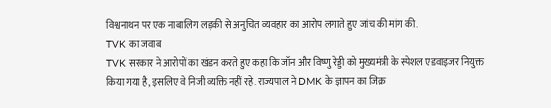विश्वनाथन पर एक नाबालिग लड़की से अनुचित व्यवहार का आरोप लगाते हुए जांच की मांग की.
TVK का जवाब
TVK सरकार ने आरोपों का खंडन करते हुए कहा कि जॉन और विष्णु रेड्डी को मुख्यमंत्री के स्पेशल एडवाइजर नियुक्त किया गया है, इसलिए वे निजी व्यक्ति नहीं रहे. राज्यपाल ने DMK के ज्ञापन का जिक्र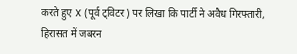करते हुए X (पूर्व ट्विटर) पर लिखा कि पार्टी ने अवैध गिरफ्तारी, हिरासत में जबरन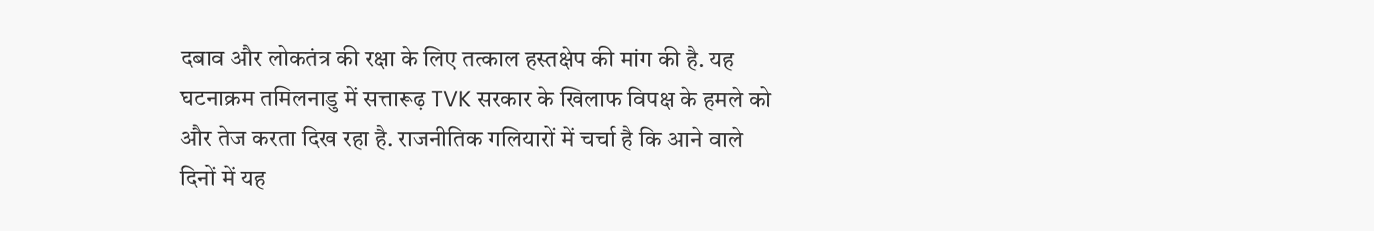दबाव और लोकतंत्र की रक्षा के लिए तत्काल हस्तक्षेप की मांग की है. यह घटनाक्रम तमिलनाडु में सत्तारूढ़ TVK सरकार के खिलाफ विपक्ष के हमले को और तेज करता दिख रहा है. राजनीतिक गलियारों में चर्चा है कि आने वाले दिनों में यह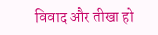विवाद और तीखा हो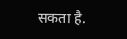सकता है.